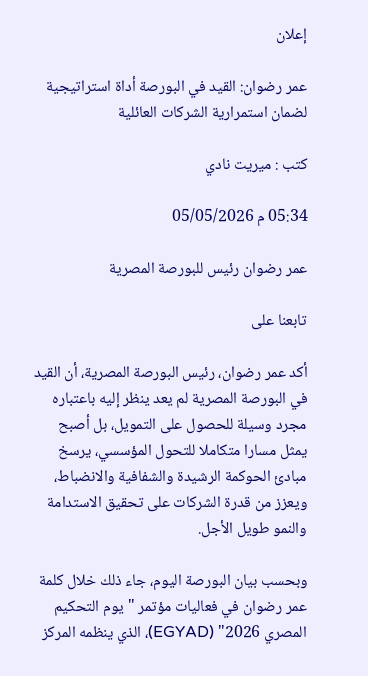إعلان

عمر رضوان: القيد في البورصة أداة استراتيجية لضمان استمرارية الشركات العائلية

كتب : ميريت نادي

05:34 م 05/05/2026

عمر رضوان رئيس للبورصة المصرية

تابعنا على

أكد عمر رضوان، رئيس البورصة المصرية، أن القيد في البورصة المصرية لم يعد ينظر إليه باعتباره مجرد وسيلة للحصول على التمويل، بل أصبح يمثل مسارا متكاملا للتحول المؤسسي، يرسخ مبادئ الحوكمة الرشيدة والشفافية والانضباط، ويعزز من قدرة الشركات على تحقيق الاستدامة والنمو طويل الأجل.

وبحسب بيان البورصة اليوم، جاء ذلك خلال كلمة عمر رضوان في فعاليات مؤتمر "يوم التحكيم المصري 2026" (EGYAD)، الذي ينظمه المركز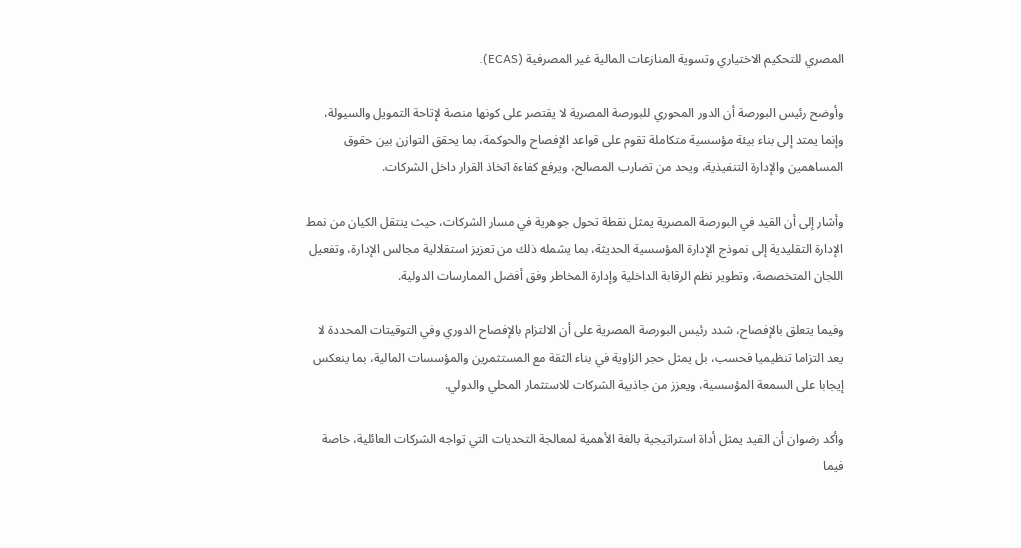المصري للتحكيم الاختياري وتسوية المنازعات المالية غير المصرفية (ECAS).

وأوضح رئيس البورصة أن الدور المحوري للبورصة المصرية لا يقتصر على كونها منصة لإتاحة التمويل والسيولة، وإنما يمتد إلى بناء بيئة مؤسسية متكاملة تقوم على قواعد الإفصاح والحوكمة، بما يحقق التوازن بين حقوق المساهمين والإدارة التنفيذية، ويحد من تضارب المصالح، ويرفع كفاءة اتخاذ القرار داخل الشركات.

وأشار إلى أن القيد في البورصة المصرية يمثل نقطة تحول جوهرية في مسار الشركات، حيث ينتقل الكيان من نمط الإدارة التقليدية إلى نموذج الإدارة المؤسسية الحديثة، بما يشمله ذلك من تعزيز استقلالية مجالس الإدارة، وتفعيل اللجان المتخصصة، وتطوير نظم الرقابة الداخلية وإدارة المخاطر وفق أفضل الممارسات الدولية.

وفيما يتعلق بالإفصاح، شدد رئيس البورصة المصرية على أن الالتزام بالإفصاح الدوري وفي التوقيتات المحددة لا يعد التزاما تنظيميا فحسب، بل يمثل حجر الزاوية في بناء الثقة مع المستثمرين والمؤسسات المالية، بما ينعكس إيجابا على السمعة المؤسسية، ويعزز من جاذبية الشركات للاستثمار المحلي والدولي.

وأكد رضوان أن القيد يمثل أداة استراتيجية بالغة الأهمية لمعالجة التحديات التي تواجه الشركات العائلية، خاصة فيما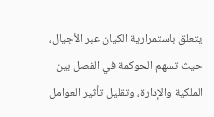يتعلق باستمرارية الكيان عبر الأجيال، حيث تسهم الحوكمة في الفصل بين الملكية والإدارة، وتقليل تأثير العوامل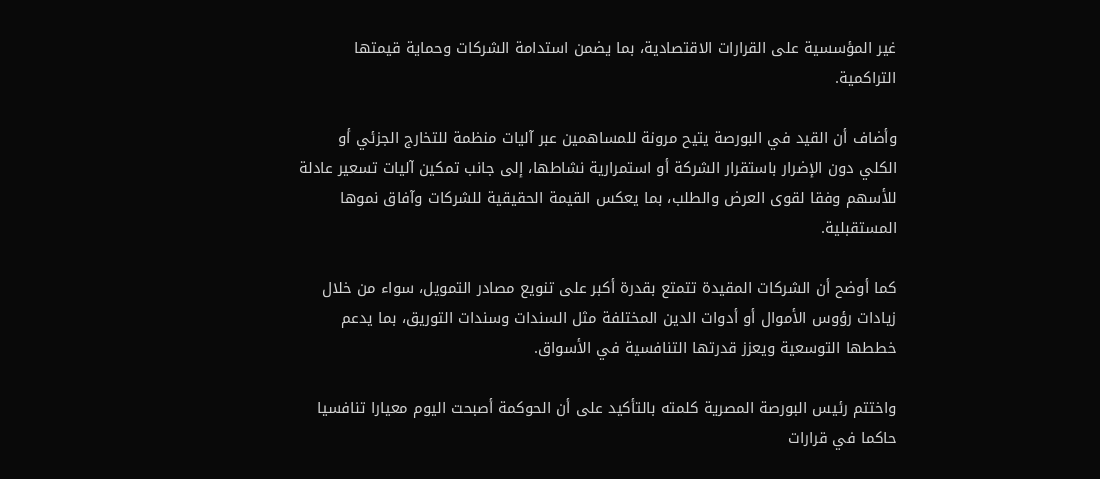غير المؤسسية على القرارات الاقتصادية، بما يضمن استدامة الشركات وحماية قيمتها التراكمية.

وأضاف أن القيد في البورصة يتيح مرونة للمساهمين عبر آليات منظمة للتخارج الجزئي أو الكلي دون الإضرار باستقرار الشركة أو استمرارية نشاطها، إلى جانب تمكين آليات تسعير عادلة للأسهم وفقا لقوى العرض والطلب، بما يعكس القيمة الحقيقية للشركات وآفاق نموها المستقبلية.

كما أوضح أن الشركات المقيدة تتمتع بقدرة أكبر على تنويع مصادر التمويل، سواء من خلال زيادات رؤوس الأموال أو أدوات الدين المختلفة مثل السندات وسندات التوريق، بما يدعم خططها التوسعية ويعزز قدرتها التنافسية في الأسواق.

واختتم رئيس البورصة المصرية كلمته بالتأكيد على أن الحوكمة أصبحت اليوم معيارا تنافسيا حاكما في قرارات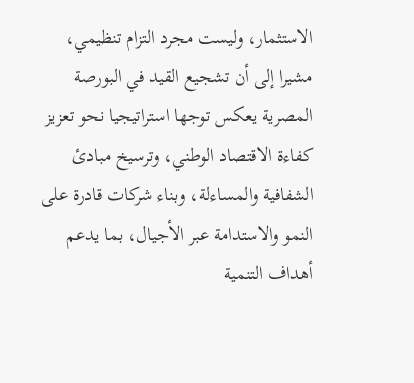الاستثمار، وليست مجرد التزام تنظيمي، مشيرا إلى أن تشجيع القيد في البورصة المصرية يعكس توجها استراتيجيا نحو تعزيز كفاءة الاقتصاد الوطني، وترسيخ مبادئ الشفافية والمساءلة، وبناء شركات قادرة على النمو والاستدامة عبر الأجيال، بما يدعم أهداف التنمية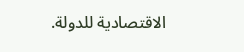الاقتصادية للدولة.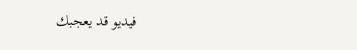فيديو قد يعجبك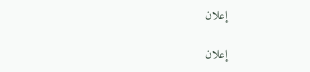إعلان

إعلان